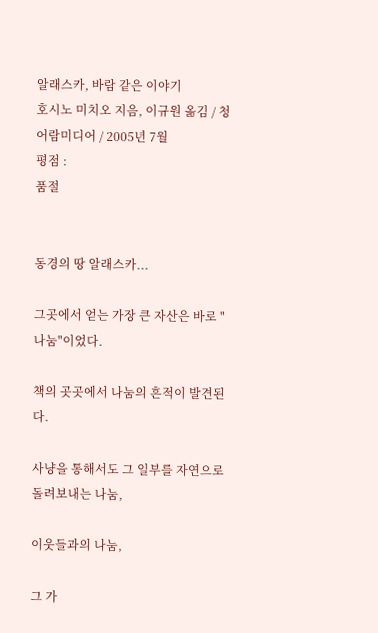알래스카, 바람 같은 이야기
호시노 미치오 지음, 이규원 옮김 / 청어람미디어 / 2005년 7월
평점 :
품절


동경의 땅 알래스카...

그곳에서 얻는 가장 큰 자산은 바로 "나눔"이었다.

책의 곳곳에서 나눔의 흔적이 발견된다.

사냥을 통해서도 그 일부를 자연으로 돌려보내는 나눔,

이웃들과의 나눔,

그 가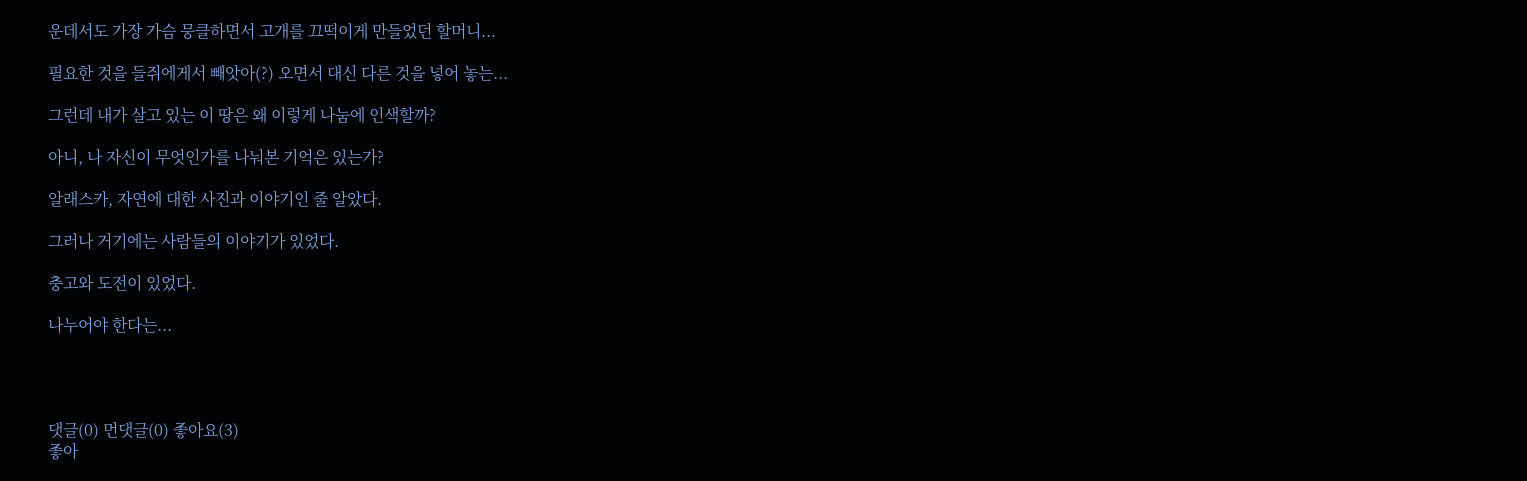운데서도 가장 가슴 뭉클하면서 고개를 끄떡이게 만들었던 할머니...

필요한 것을 들쥐에게서 빼앗아(?) 오면서 대신 다른 것을 넣어 놓는...

그런데 내가 살고 있는 이 땅은 왜 이렇게 나눔에 인색할까?

아니, 나 자신이 무엇인가를 나눠본 기억은 있는가?

알래스카, 자연에 대한 사진과 이야기인 줄 알았다.

그러나 거기에는 사람들의 이야기가 있었다.

충고와 도전이 있었다.

나누어야 한다는...




댓글(0) 먼댓글(0) 좋아요(3)
좋아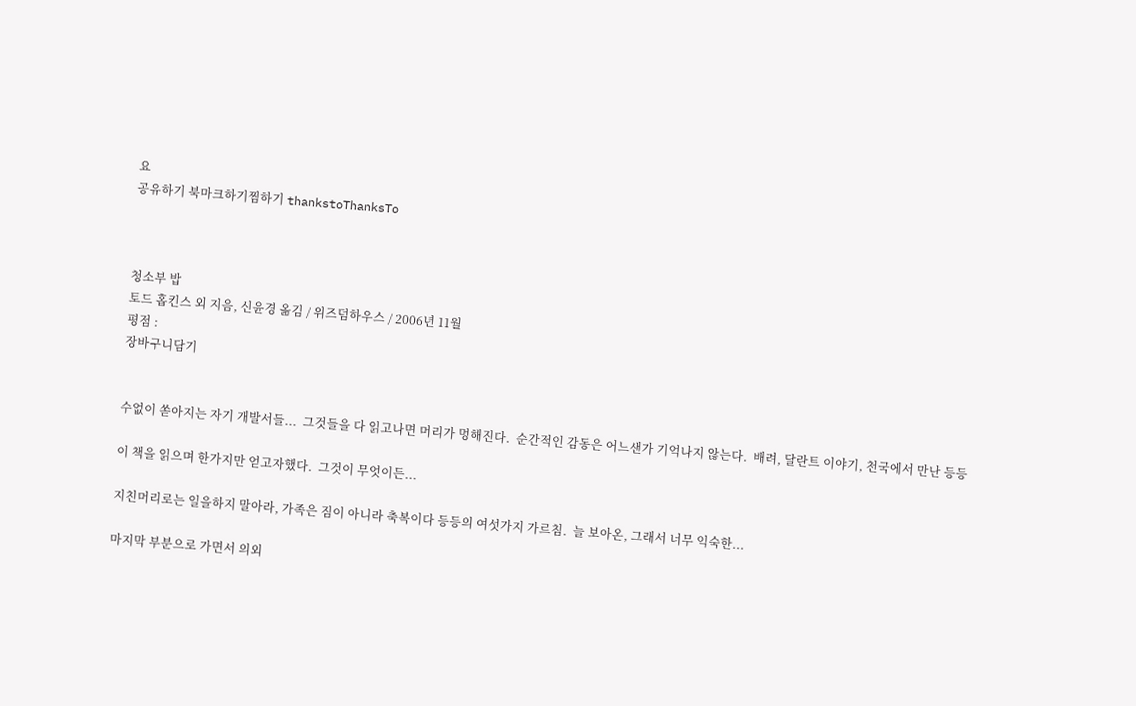요
공유하기 북마크하기찜하기 thankstoThanksTo



청소부 밥
토드 홉킨스 외 지음, 신윤경 옮김 / 위즈덤하우스 / 2006년 11월
평점 :
장바구니담기


수없이 쏟아지는 자기 개발서들...  그것들을 다 읽고나면 머리가 멍해진다.  순간적인 감동은 어느샌가 기억나지 않는다.  배려, 달란트 이야기, 천국에서 만난 등등

이 책을 읽으며 한가지만 얻고자했다.  그것이 무엇이든...

지친머리로는 일을하지 말아라, 가족은 짐이 아니라 축복이다 등등의 여섯가지 가르침.  늘 보아온, 그래서 너무 익숙한...

마지막 부분으로 가면서 의외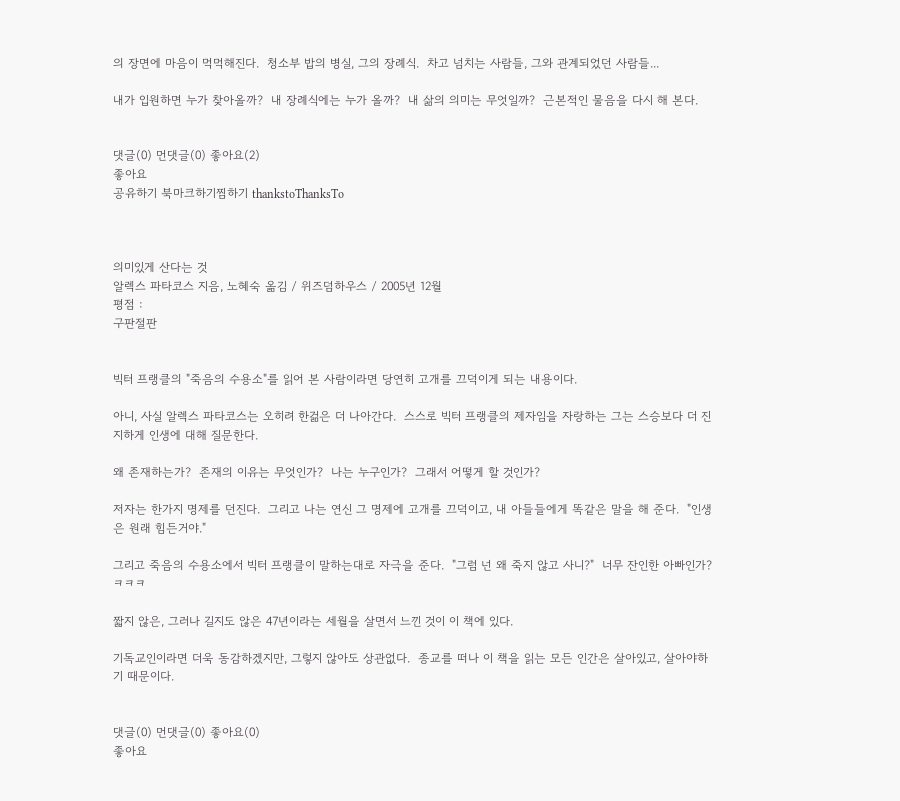의 장면에 마음이 먹먹해진다.  청소부 밥의 병실, 그의 장례식.  차고 넘치는 사람들, 그와 관계되었던 사람들...

내가 입원하면 누가 찾아올까?  내 장례식에는 누가 올까?  내 삶의 의미는 무엇일까?  근본적인 물음을 다시 해 본다.


댓글(0) 먼댓글(0) 좋아요(2)
좋아요
공유하기 북마크하기찜하기 thankstoThanksTo



의미있게 산다는 것
알렉스 파타코스 지음, 노혜숙 옮김 / 위즈덤하우스 / 2005년 12월
평점 :
구판절판


빅터 프랭클의 "죽음의 수용소"를 읽어 본 사람이라면 당연히 고개를 끄덕이게 되는 내용이다.

아니, 사실 알렉스 파타코스는 오히려 한걺은 더 나아간다.  스스로 빅터 프랭클의 제자임을 자랑하는 그는 스승보다 더 진지하게 인생에 대해 질문한다.

왜 존재하는가?  존재의 이유는 무엇인가?  나는 누구인가?  그래서 어떻게 할 것인가?

저자는 한가지 명제를 던진다.  그리고 나는 연신 그 명제에 고개를 끄덕이고, 내 아들들에게 똑같은 말을 해 준다.  "인생은 원래 힘든거야."

그리고 죽음의 수용소에서 빅터 프랭클이 말하는대로 자극을 준다.  "그럼 넌 왜 죽지 않고 사니?"  너무 잔인한 아빠인가? ㅋㅋㅋ

짧지 않은, 그러나 길지도 않은 47년이라는 세월을 살면서 느낀 것이 이 책에 있다.

기독교인이라면 더욱 동감하겠지만, 그렇지 않아도 상관없다.  종교를 떠나 이 책을 읽는 모든 인간은 살아있고, 살아야하기 때문이다.


댓글(0) 먼댓글(0) 좋아요(0)
좋아요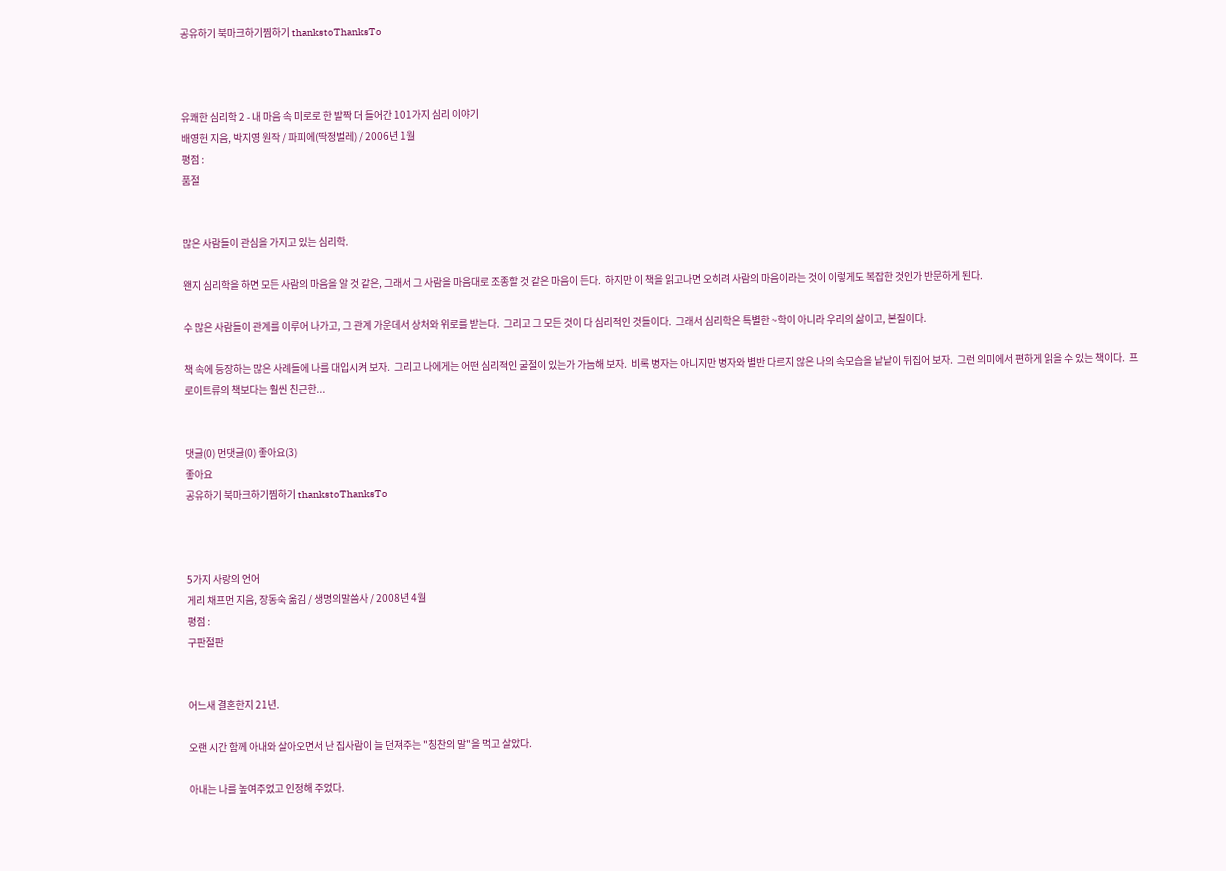공유하기 북마크하기찜하기 thankstoThanksTo



유쾌한 심리학 2 - 내 마음 속 미로로 한 발짝 더 들어간 101가지 심리 이야기
배영헌 지음, 박지영 원작 / 파피에(딱정벌레) / 2006년 1월
평점 :
품절


많은 사람들이 관심을 가지고 있는 심리학.

왠지 심리학을 하면 모든 사람의 마음을 알 것 같은, 그래서 그 사람을 마음대로 조종할 것 같은 마음이 든다.  하지만 이 책을 읽고나면 오히려 사람의 마음이라는 것이 이렇게도 복잡한 것인가 반문하게 된다.

수 많은 사람들이 관계를 이루어 나가고, 그 관계 가운데서 상처와 위로를 받는다.  그리고 그 모든 것이 다 심리적인 것들이다.  그래서 심리학은 특별한 ~학이 아니라 우리의 삶이고, 본질이다.

책 속에 등장하는 많은 사례들에 나를 대입시켜 보자.  그리고 나에게는 어떤 심리적인 굴절이 있는가 가늠해 보자.  비록 병자는 아니지만 병자와 별반 다르지 않은 나의 속모습을 낱낱이 뒤집어 보자.  그런 의미에서 편하게 읽을 수 있는 책이다.  프로이트류의 책보다는 훨씬 친근한...


댓글(0) 먼댓글(0) 좋아요(3)
좋아요
공유하기 북마크하기찜하기 thankstoThanksTo



5가지 사랑의 언어
게리 채프먼 지음, 장동숙 옮김 / 생명의말씀사 / 2008년 4월
평점 :
구판절판


어느새 결혼한지 21년.

오랜 시간 함께 아내와 살아오면서 난 집사람이 늘 던져주는 "칭찬의 말"을 먹고 살았다.

아내는 나를 높여주었고 인정해 주었다.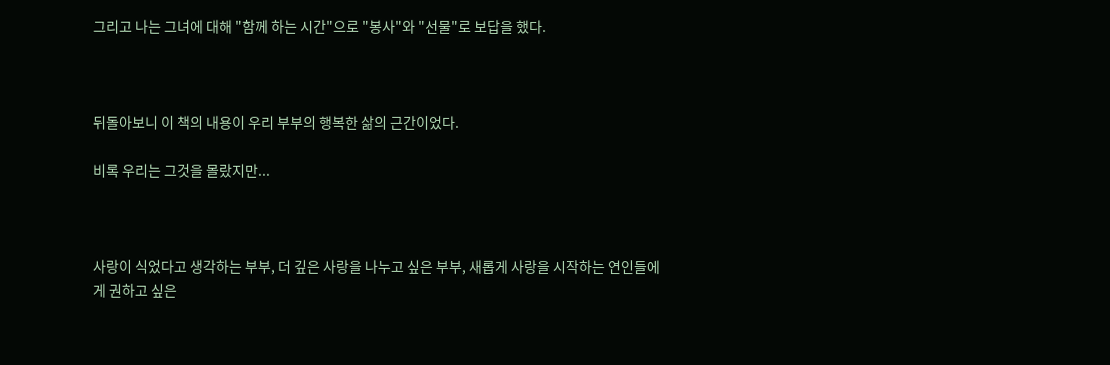그리고 나는 그녀에 대해 "함께 하는 시간"으로 "봉사"와 "선물"로 보답을 했다.



뒤돌아보니 이 책의 내용이 우리 부부의 행복한 삶의 근간이었다.

비록 우리는 그것을 몰랐지만...



사랑이 식었다고 생각하는 부부, 더 깊은 사랑을 나누고 싶은 부부, 새롭게 사랑을 시작하는 연인들에게 권하고 싶은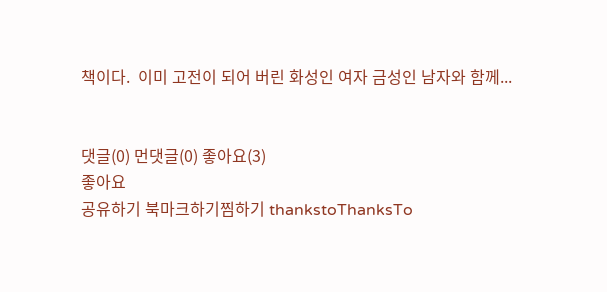책이다.  이미 고전이 되어 버린 화성인 여자 금성인 남자와 함께...


댓글(0) 먼댓글(0) 좋아요(3)
좋아요
공유하기 북마크하기찜하기 thankstoThanksTo